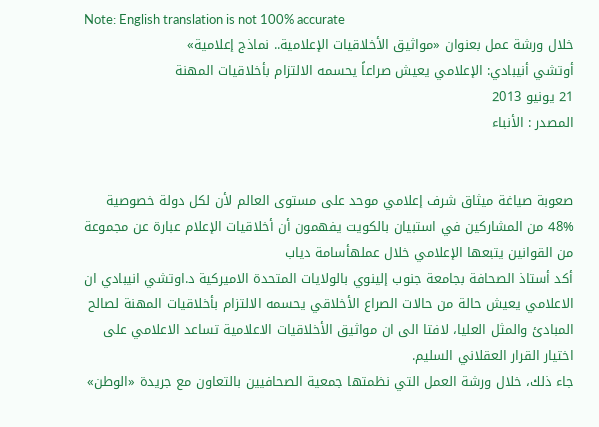Note: English translation is not 100% accurate
خلال ورشة عمل بعنوان «مواثيق الأخلاقيات الإعلامية.. نماذج إعلامية»
أوتشي أنيبادي: الإعلامي يعيش صراعاً يحسمه الالتزام بأخلاقيات المهنة
21 يونيو 2013
المصدر : الأنباء


صعوبة صياغة ميثاق شرف إعلامي موحد على مستوى العالم لأن لكل دولة خصوصية
48% من المشاركين في استبيان بالكويت يفهمون أن أخلاقيات الإعلام عبارة عن مجموعة من القوانين يتبعها الإعلامي خلال عملهأسامة دياب
أكد أستاذ الصحافة بجامعة جنوب إلينوي بالولايات المتحدة الاميركية د.اوتشي انيبادي ان الاعلامي يعيش حالة من حالات الصراع الأخلاقي يحسمه الالتزام بأخلاقيات المهنة لصالح المبادئ والمثل العليا، لافتا الى ان مواثيق الأخلاقيات الاعلامية تساعد الاعلامي على اختيار القرار العقلاني السليم.
جاء ذلك، خلال ورشة العمل التي نظمتها جمعية الصحافيين بالتعاون مع جريدة «الوطن»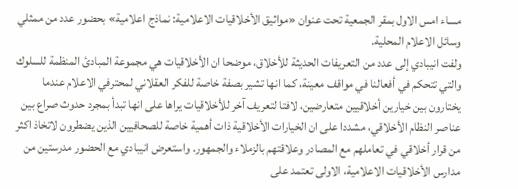مساء امس الاول بمقر الجمعية تحت عنوان «مواثيق الأخلاقيات الاعلامية: نماذج اعلامية» بحضور عدد من ممثلي وسائل الاعلام المحلية.
ولفت انيبادي إلى عدد من التعريفات الحديثة للأخلاق، موضحا ان الأخلاقيات هي مجموعة المبادئ المنظمة للسلوك والتي تتحكم في أفعالنا في مواقف معينة، كما انها تشير بصفة خاصة للفكر العقلاني لمحترفي الاعلام عندما يختارون بين خيارين أخلاقيين متعارضين، لافتا لتعريف آخر للأخلاقيات يراها على انها تبدأ بمجرد حدوث صراع بين عناصر النظام الأخلاقي، مشددا على ان الخيارات الأخلاقية ذات أهمية خاصة للصحافيين الذين يضطرون لاتخاذ اكثر من قرار أخلاقي في تعاملهم مع المصادر وعلاقتهم بالزملاء والجمهور. واستعرض انيبادي مع الحضور مدرستين من مدارس الأخلاقيات الاعلامية، الاولى تعتمد على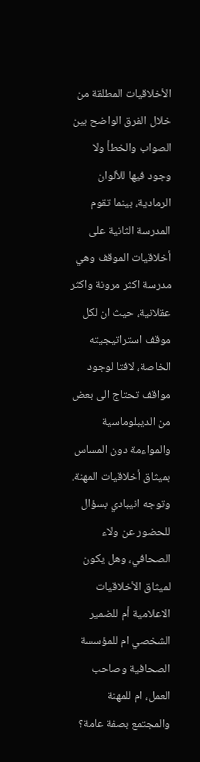الأخلاقيات المطلقة من خلال الفرق الواضح بين الصواب والخطأ ولا وجود فيها للألوان الرمادية، بينما تقوم المدرسة الثانية على أخلاقيات الموقف وهي مدرسة اكثر مرونة واكثر عقلانية، حيث ان لكل موقف استراتيجيته الخاصة، لافتا لوجود مواقف تحتاج الى بعض من الديبلوماسية والمواءمة دون المساس بميثاق أخلاقيات المهنة.
وتوجه انيبادي بسؤال للحضور عن ولاء الصحافي، وهل يكون لميثاق الأخلاقيات الاعلامية أم للضمير الشخصي ام للمؤسسة الصحافية وصاحب العمل، ام للمهنة والمجتمع بصفة عامة؟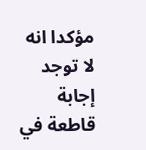مؤكدا انه لا توجد إجابة قاطعة في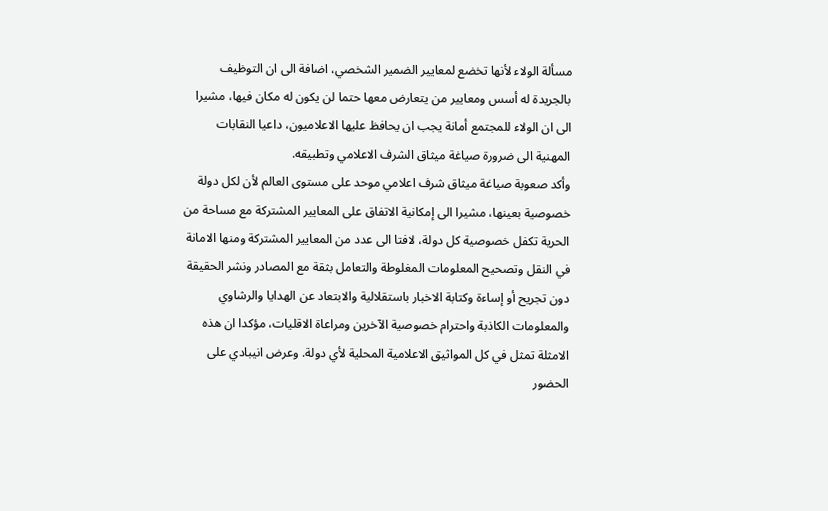مسألة الولاء لأنها تخضع لمعايير الضمير الشخصي، اضافة الى ان التوظيف بالجريدة له أسس ومعايير من يتعارض معها حتما لن يكون له مكان فيها، مشيرا الى ان الولاء للمجتمع أمانة يجب ان يحافظ عليها الاعلاميون، داعيا النقابات المهنية الى ضرورة صياغة ميثاق الشرف الاعلامي وتطبيقه.
وأكد صعوبة صياغة ميثاق شرف اعلامي موحد على مستوى العالم لأن لكل دولة خصوصية بعينها، مشيرا الى إمكانية الاتفاق على المعايير المشتركة مع مساحة من الحرية تكفل خصوصية كل دولة، لافتا الى عدد من المعايير المشتركة ومنها الامانة في النقل وتصحيح المعلومات المغلوطة والتعامل بثقة مع المصادر ونشر الحقيقة دون تجريح أو إساءة وكتابة الاخبار باستقلالية والابتعاد عن الهدايا والرشاوي والمعلومات الكاذبة واحترام خصوصية الآخرين ومراعاة الاقليات، مؤكدا ان هذه الامثلة تمثل في كل المواثيق الاعلامية المحلية لأي دولة. وعرض انيبادي على الحضور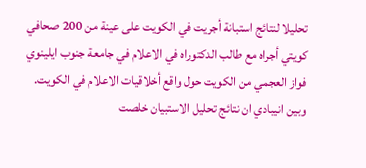تحليلا لنتائج استبانة أجريت في الكويت على عينة من 200 صحافي كويتي أجراه مع طالب الدكتوراه في الاعلام في جامعة جنوب ايلينوي فواز العجمي من الكويت حول واقع أخلاقيات الاعلام في الكويت.
وبين انيبادي ان نتائج تحليل الاستبيان خلصت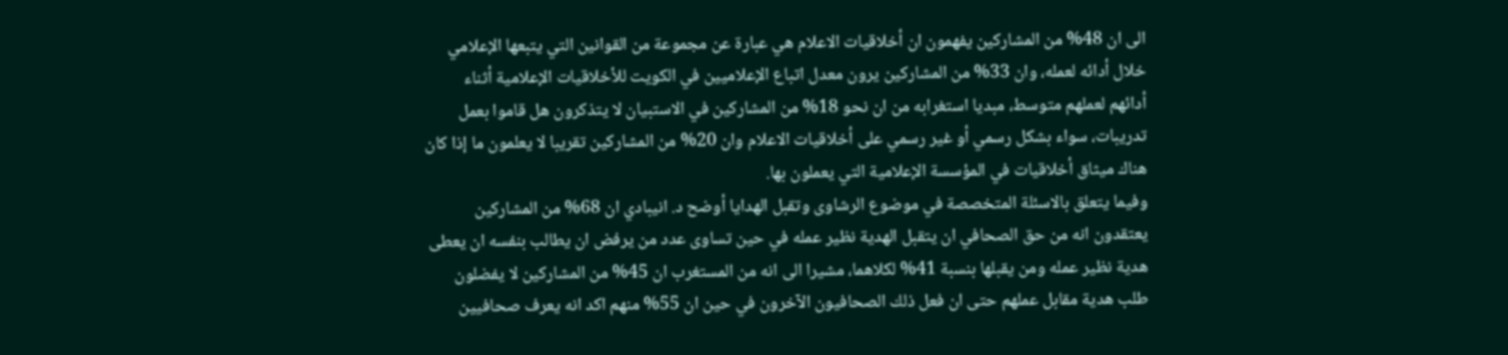الى ان 48% من المشاركين يفهمون ان أخلاقيات الاعلام هي عبارة عن مجموعة من القوانين التي يتبعها الإعلامي خلال أدائه لعمله، وان 33% من المشاركين يرون معدل اتباع الإعلاميين في الكويت للأخلاقيات الإعلامية أثناء أدائهم لعملهم متوسط، مبديا استغرابه من ان نحو 18% من المشاركين في الاستبيان لا يتذكرون هل قاموا بعمل تدريبات، سواء بشكل رسمي أو غير رسمي على أخلاقيات الاعلام وان 20% من المشاركين تقريبا لا يعلمون ما إذا كان هناك ميثاق أخلاقيات في المؤسسة الإعلامية التي يعملون بها.
وفيما يتعلق بالاسئلة المتخصصة في موضوع الرشاوى وتقبل الهدايا أوضح د. انيبادي ان 68% من المشاركين يعتقدون انه من حق الصحافي ان يتقبل الهدية نظير عمله في حين تساوى عدد من يرفض ان يطالب بنفسه ان يعطى هدية نظير عمله ومن يقبلها بنسبة 41% لكلاهما، مشيرا الى انه من المستغرب ان 45% من المشاركين لا يفضلون طلب هدية مقابل عملهم حتى ان فعل ذلك الصحافيون الآخرون في حين ان 55% منهم اكد انه يعرف صحافيين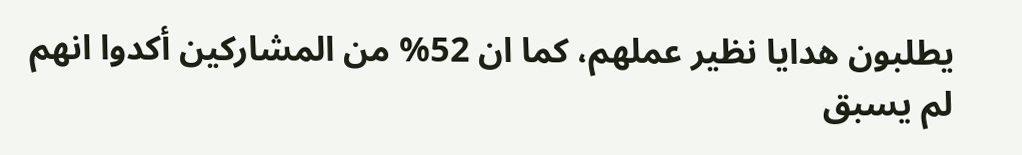يطلبون هدايا نظير عملهم، كما ان 52% من المشاركين أكدوا انهم لم يسبق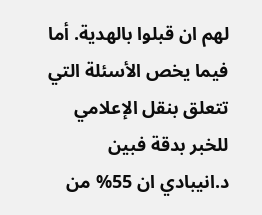لهم ان قبلوا بالهدية. أما فيما يخص الأسئلة التي تتعلق بنقل الإعلامي للخبر بدقة فبين د.انيبادي ان 55% من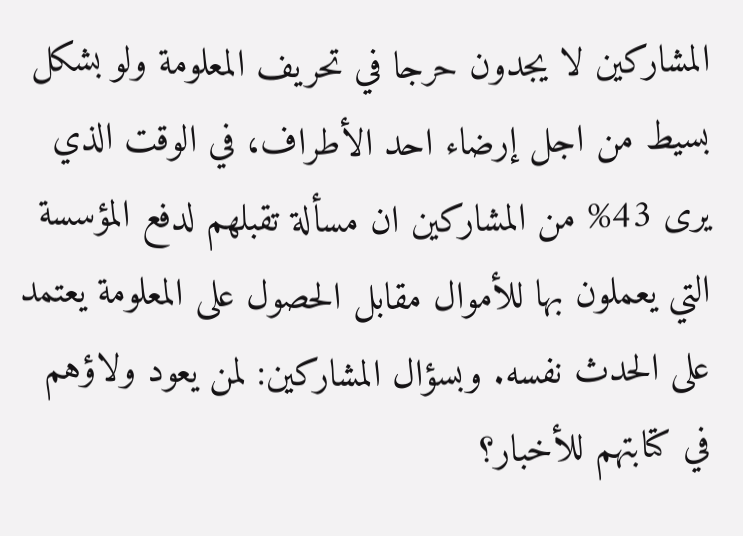المشاركين لا يجدون حرجا في تحريف المعلومة ولو بشكل بسيط من اجل إرضاء احد الأطراف، في الوقت الذي يرى 43% من المشاركين ان مسألة تقبلهم لدفع المؤسسة التي يعملون بها للأموال مقابل الحصول على المعلومة يعتمد على الحدث نفسه. وبسؤال المشاركين: لمن يعود ولاؤهم في كتابتهم للأخبار؟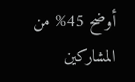أوضح 45% من المشاركين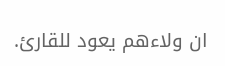ان ولاءهم يعود للقارئ.